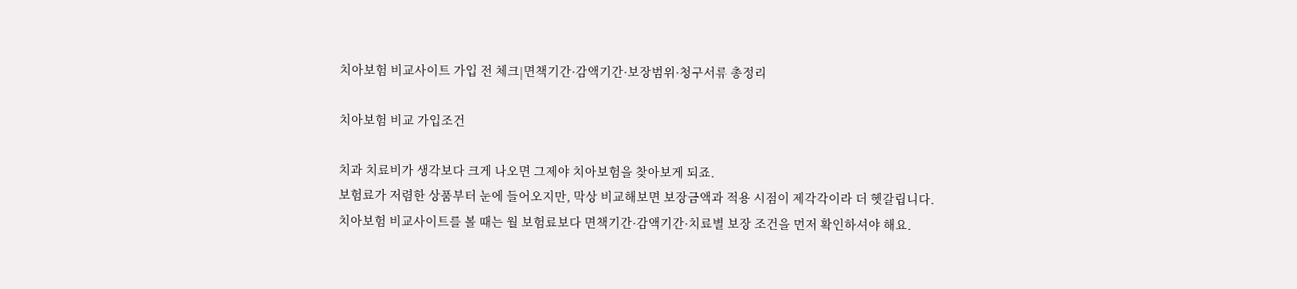치아보험 비교사이트 가입 전 체크|면책기간·감액기간·보장범위·청구서류 총정리

치아보험 비교 가입조건

치과 치료비가 생각보다 크게 나오면 그제야 치아보험을 찾아보게 되죠.
보험료가 저렴한 상품부터 눈에 들어오지만, 막상 비교해보면 보장금액과 적용 시점이 제각각이라 더 헷갈립니다.
치아보험 비교사이트를 볼 때는 월 보험료보다 면책기간·감액기간·치료별 보장 조건을 먼저 확인하셔야 해요.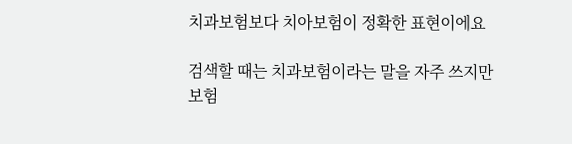치과보험보다 치아보험이 정확한 표현이에요

검색할 때는 치과보험이라는 말을 자주 쓰지만 보험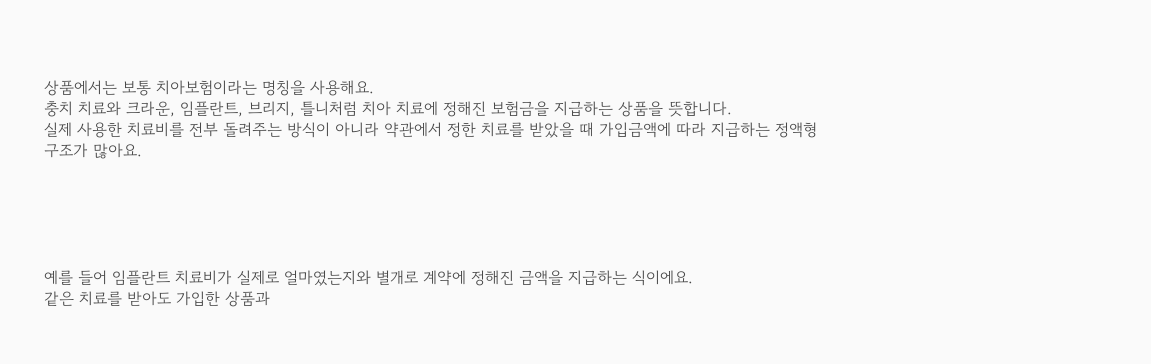상품에서는 보통 치아보험이라는 명칭을 사용해요.
충치 치료와 크라운, 임플란트, 브리지, 틀니처럼 치아 치료에 정해진 보험금을 지급하는 상품을 뜻합니다.
실제 사용한 치료비를 전부 돌려주는 방식이 아니라 약관에서 정한 치료를 받았을 때 가입금액에 따라 지급하는 정액형 구조가 많아요.





예를 들어 임플란트 치료비가 실제로 얼마였는지와 별개로 계약에 정해진 금액을 지급하는 식이에요.
같은 치료를 받아도 가입한 상품과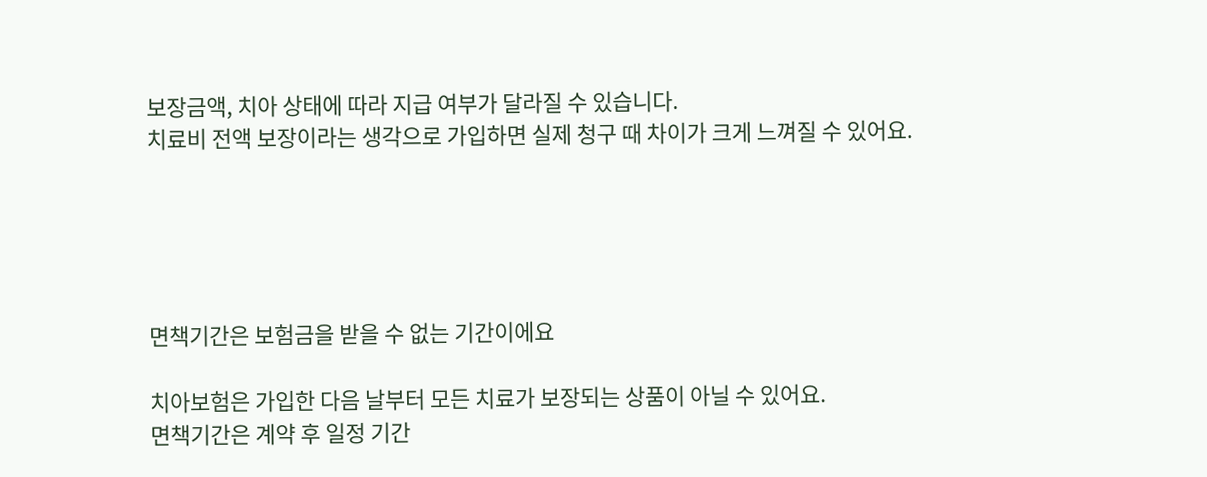보장금액, 치아 상태에 따라 지급 여부가 달라질 수 있습니다.
치료비 전액 보장이라는 생각으로 가입하면 실제 청구 때 차이가 크게 느껴질 수 있어요.





면책기간은 보험금을 받을 수 없는 기간이에요

치아보험은 가입한 다음 날부터 모든 치료가 보장되는 상품이 아닐 수 있어요.
면책기간은 계약 후 일정 기간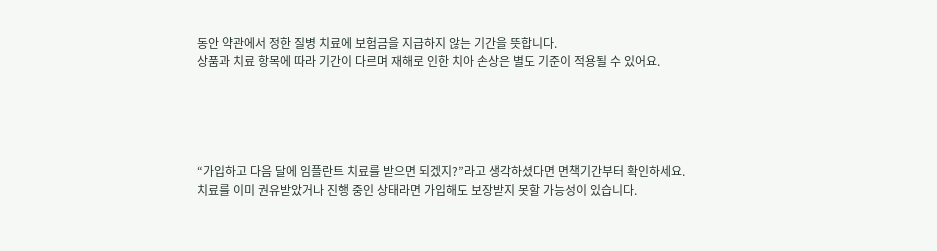동안 약관에서 정한 질병 치료에 보험금을 지급하지 않는 기간을 뜻합니다.
상품과 치료 항목에 따라 기간이 다르며 재해로 인한 치아 손상은 별도 기준이 적용될 수 있어요.





“가입하고 다음 달에 임플란트 치료를 받으면 되겠지?”라고 생각하셨다면 면책기간부터 확인하세요.
치료를 이미 권유받았거나 진행 중인 상태라면 가입해도 보장받지 못할 가능성이 있습니다.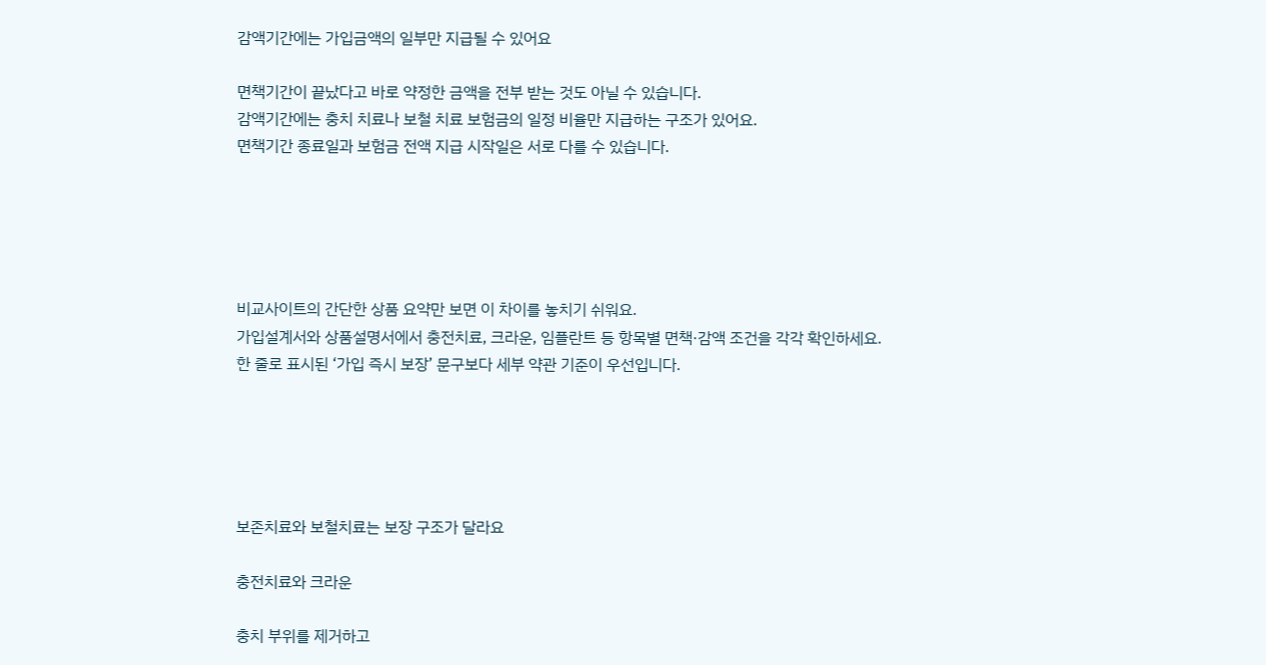감액기간에는 가입금액의 일부만 지급될 수 있어요

면책기간이 끝났다고 바로 약정한 금액을 전부 받는 것도 아닐 수 있습니다.
감액기간에는 충치 치료나 보철 치료 보험금의 일정 비율만 지급하는 구조가 있어요.
면책기간 종료일과 보험금 전액 지급 시작일은 서로 다를 수 있습니다.





비교사이트의 간단한 상품 요약만 보면 이 차이를 놓치기 쉬워요.
가입설계서와 상품설명서에서 충전치료, 크라운, 임플란트 등 항목별 면책·감액 조건을 각각 확인하세요.
한 줄로 표시된 ‘가입 즉시 보장’ 문구보다 세부 약관 기준이 우선입니다.





보존치료와 보철치료는 보장 구조가 달라요

충전치료와 크라운

충치 부위를 제거하고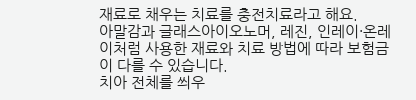재료로 채우는 치료를 충전치료라고 해요.
아말감과 글래스아이오노머, 레진, 인레이·온레이처럼 사용한 재료와 치료 방법에 따라 보험금이 다를 수 있습니다.
치아 전체를 씌우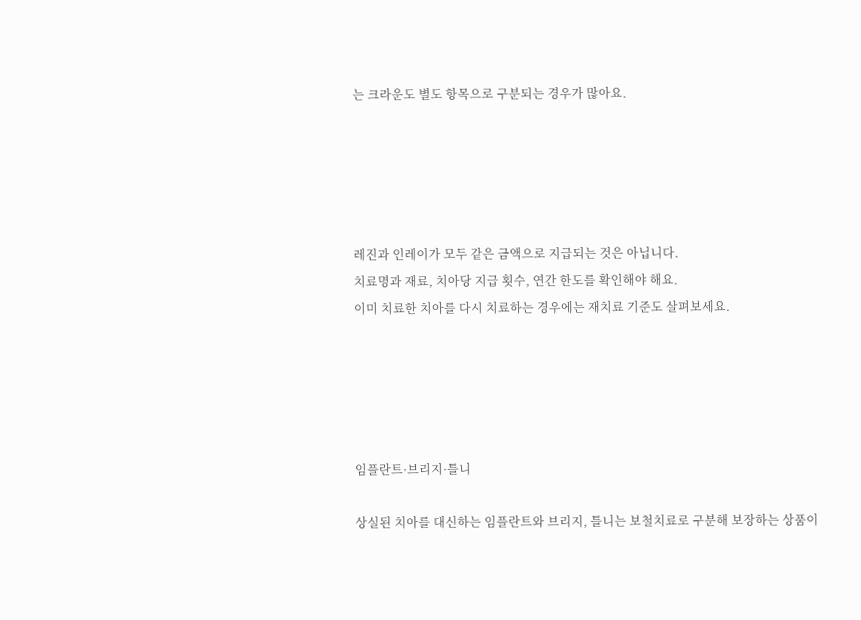는 크라운도 별도 항목으로 구분되는 경우가 많아요.





레진과 인레이가 모두 같은 금액으로 지급되는 것은 아닙니다.
치료명과 재료, 치아당 지급 횟수, 연간 한도를 확인해야 해요.
이미 치료한 치아를 다시 치료하는 경우에는 재치료 기준도 살펴보세요.





임플란트·브리지·틀니

상실된 치아를 대신하는 임플란트와 브리지, 틀니는 보철치료로 구분해 보장하는 상품이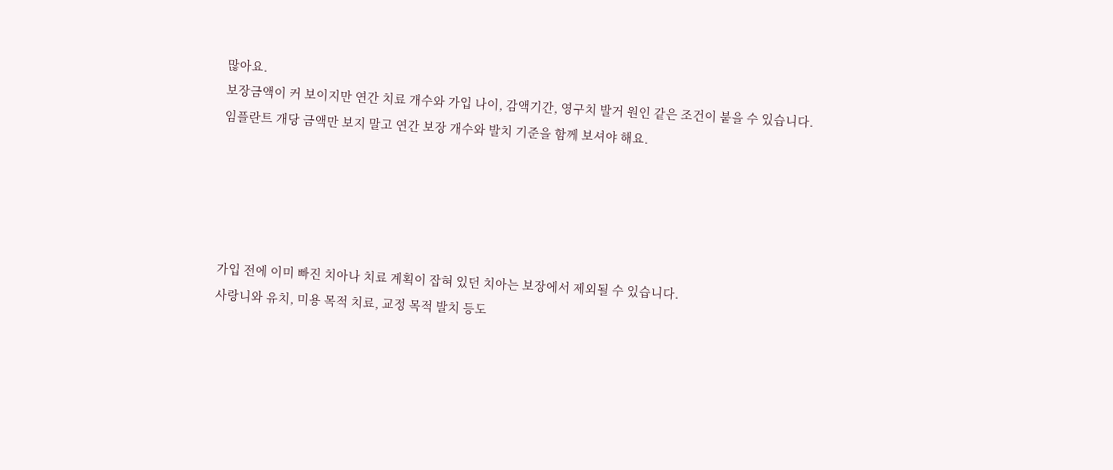많아요.
보장금액이 커 보이지만 연간 치료 개수와 가입 나이, 감액기간, 영구치 발거 원인 같은 조건이 붙을 수 있습니다.
임플란트 개당 금액만 보지 말고 연간 보장 개수와 발치 기준을 함께 보셔야 해요.





가입 전에 이미 빠진 치아나 치료 계획이 잡혀 있던 치아는 보장에서 제외될 수 있습니다.
사랑니와 유치, 미용 목적 치료, 교정 목적 발치 등도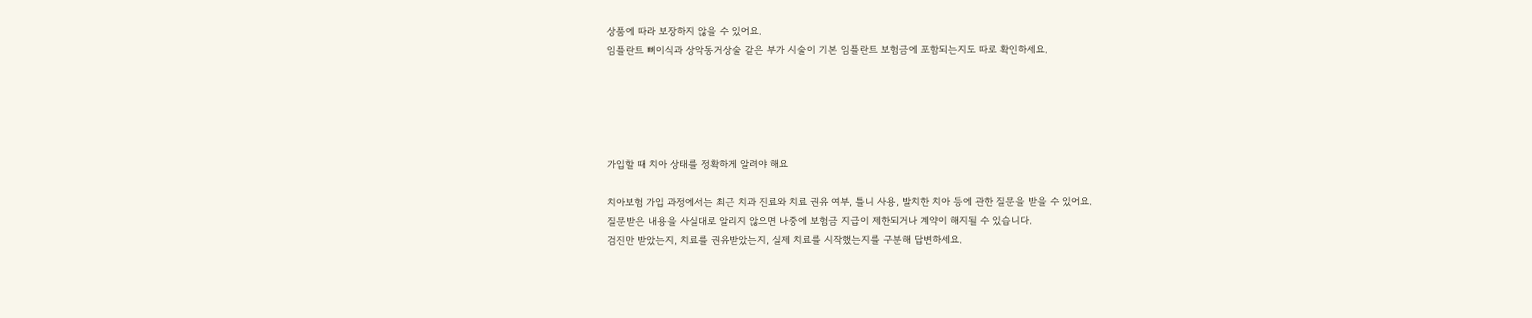상품에 따라 보장하지 않을 수 있어요.
임플란트 뼈이식과 상악동거상술 같은 부가 시술이 기본 임플란트 보험금에 포함되는지도 따로 확인하세요.





가입할 때 치아 상태를 정확하게 알려야 해요

치아보험 가입 과정에서는 최근 치과 진료와 치료 권유 여부, 틀니 사용, 발치한 치아 등에 관한 질문을 받을 수 있어요.
질문받은 내용을 사실대로 알리지 않으면 나중에 보험금 지급이 제한되거나 계약이 해지될 수 있습니다.
검진만 받았는지, 치료를 권유받았는지, 실제 치료를 시작했는지를 구분해 답변하세요.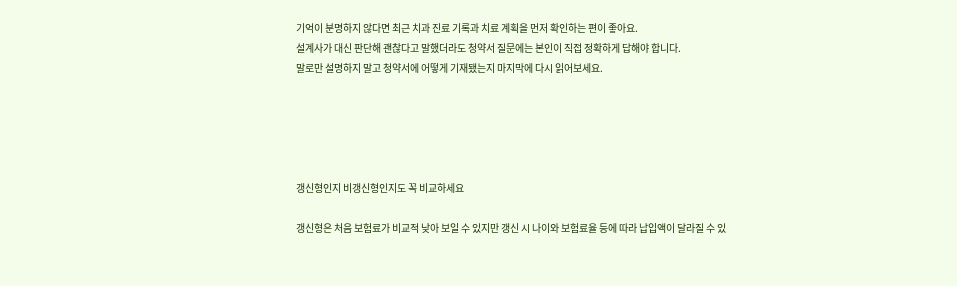기억이 분명하지 않다면 최근 치과 진료 기록과 치료 계획을 먼저 확인하는 편이 좋아요.
설계사가 대신 판단해 괜찮다고 말했더라도 청약서 질문에는 본인이 직접 정확하게 답해야 합니다.
말로만 설명하지 말고 청약서에 어떻게 기재됐는지 마지막에 다시 읽어보세요.





갱신형인지 비갱신형인지도 꼭 비교하세요

갱신형은 처음 보험료가 비교적 낮아 보일 수 있지만 갱신 시 나이와 보험료율 등에 따라 납입액이 달라질 수 있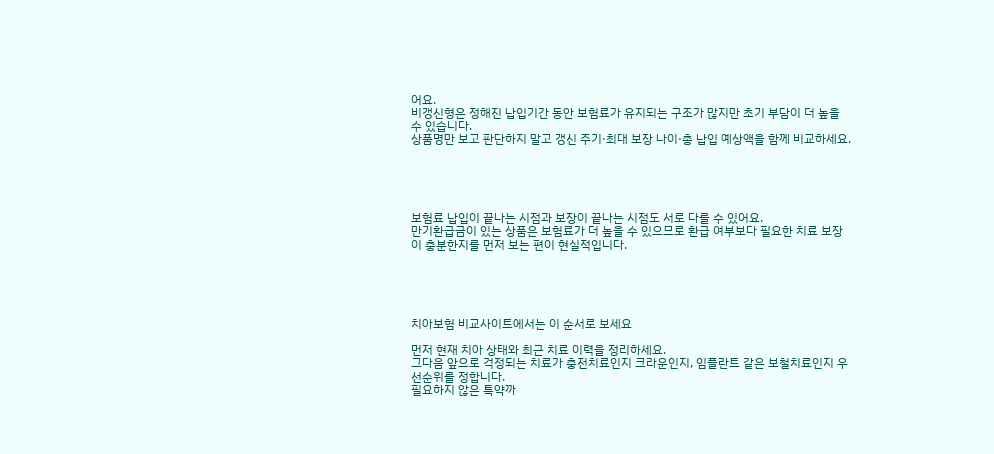어요.
비갱신형은 정해진 납입기간 동안 보험료가 유지되는 구조가 많지만 초기 부담이 더 높을 수 있습니다.
상품명만 보고 판단하지 말고 갱신 주기·최대 보장 나이·총 납입 예상액을 함께 비교하세요.





보험료 납입이 끝나는 시점과 보장이 끝나는 시점도 서로 다를 수 있어요.
만기환급금이 있는 상품은 보험료가 더 높을 수 있으므로 환급 여부보다 필요한 치료 보장이 충분한지를 먼저 보는 편이 현실적입니다.





치아보험 비교사이트에서는 이 순서로 보세요

먼저 현재 치아 상태와 최근 치료 이력을 정리하세요.
그다음 앞으로 걱정되는 치료가 충전치료인지 크라운인지, 임플란트 같은 보철치료인지 우선순위를 정합니다.
필요하지 않은 특약까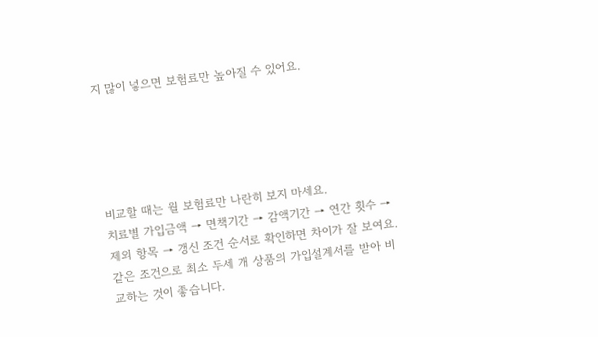지 많이 넣으면 보험료만 높아질 수 있어요.





비교할 때는 월 보험료만 나란히 보지 마세요.
치료별 가입금액 → 면책기간 → 감액기간 → 연간 횟수 → 제외 항목 → 갱신 조건 순서로 확인하면 차이가 잘 보여요.
같은 조건으로 최소 두세 개 상품의 가입설계서를 받아 비교하는 것이 좋습니다.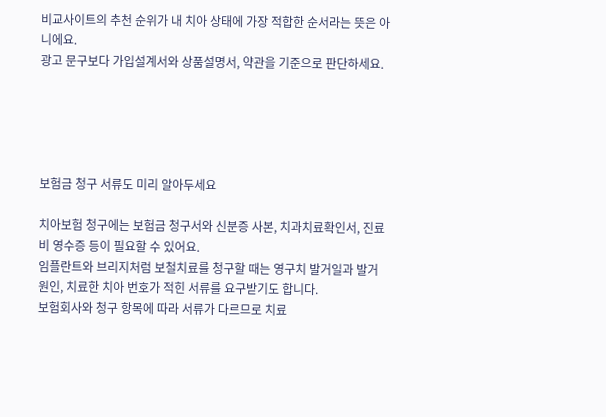비교사이트의 추천 순위가 내 치아 상태에 가장 적합한 순서라는 뜻은 아니에요.
광고 문구보다 가입설계서와 상품설명서, 약관을 기준으로 판단하세요.





보험금 청구 서류도 미리 알아두세요

치아보험 청구에는 보험금 청구서와 신분증 사본, 치과치료확인서, 진료비 영수증 등이 필요할 수 있어요.
임플란트와 브리지처럼 보철치료를 청구할 때는 영구치 발거일과 발거 원인, 치료한 치아 번호가 적힌 서류를 요구받기도 합니다.
보험회사와 청구 항목에 따라 서류가 다르므로 치료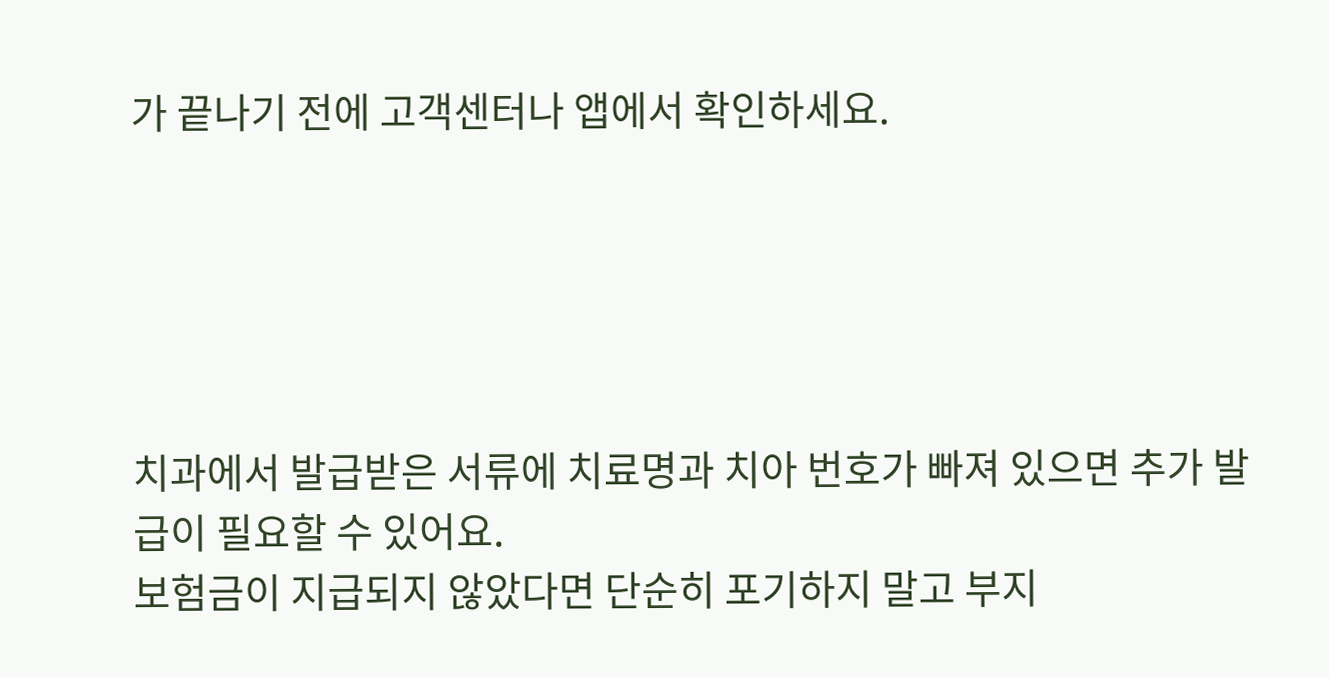가 끝나기 전에 고객센터나 앱에서 확인하세요.





치과에서 발급받은 서류에 치료명과 치아 번호가 빠져 있으면 추가 발급이 필요할 수 있어요.
보험금이 지급되지 않았다면 단순히 포기하지 말고 부지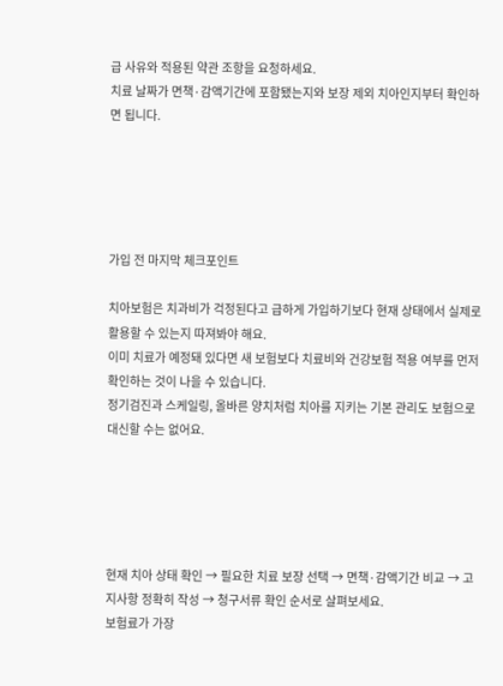급 사유와 적용된 약관 조항을 요청하세요.
치료 날짜가 면책·감액기간에 포함됐는지와 보장 제외 치아인지부터 확인하면 됩니다.





가입 전 마지막 체크포인트

치아보험은 치과비가 걱정된다고 급하게 가입하기보다 현재 상태에서 실제로 활용할 수 있는지 따져봐야 해요.
이미 치료가 예정돼 있다면 새 보험보다 치료비와 건강보험 적용 여부를 먼저 확인하는 것이 나을 수 있습니다.
정기검진과 스케일링, 올바른 양치처럼 치아를 지키는 기본 관리도 보험으로 대신할 수는 없어요.





현재 치아 상태 확인 → 필요한 치료 보장 선택 → 면책·감액기간 비교 → 고지사항 정확히 작성 → 청구서류 확인 순서로 살펴보세요.
보험료가 가장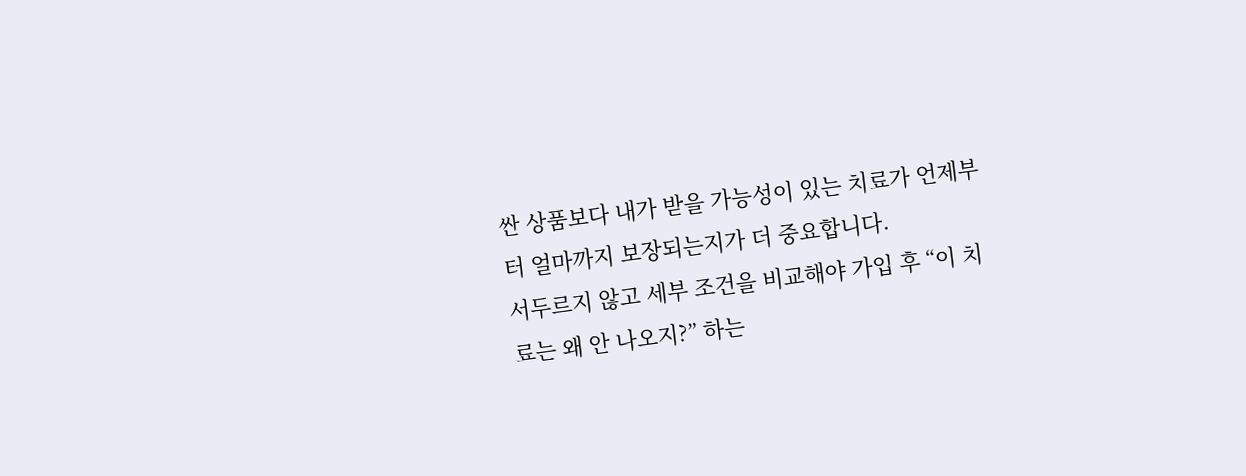싼 상품보다 내가 받을 가능성이 있는 치료가 언제부터 얼마까지 보장되는지가 더 중요합니다.
서두르지 않고 세부 조건을 비교해야 가입 후 “이 치료는 왜 안 나오지?” 하는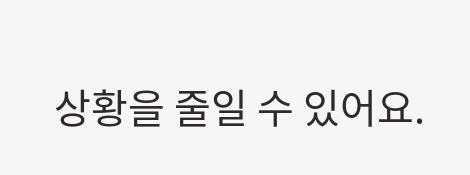상황을 줄일 수 있어요.